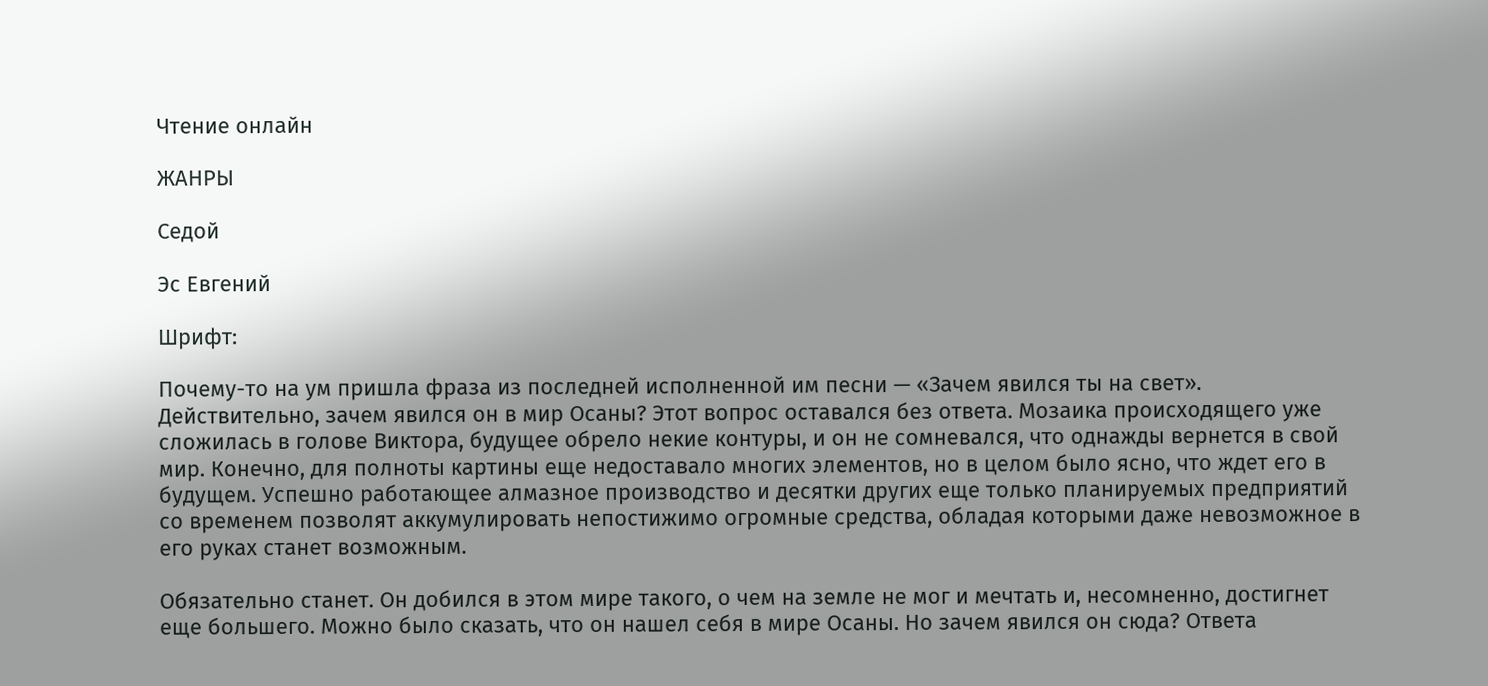Чтение онлайн

ЖАНРЫ

Седой

Эс Евгений

Шрифт:

Почему-то на ум пришла фраза из последней исполненной им песни — «Зачем явился ты на свет». Действительно, зачем явился он в мир Осаны? Этот вопрос оставался без ответа. Мозаика происходящего уже сложилась в голове Виктора, будущее обрело некие контуры, и он не сомневался, что однажды вернется в свой мир. Конечно, для полноты картины еще недоставало многих элементов, но в целом было ясно, что ждет его в будущем. Успешно работающее алмазное производство и десятки других еще только планируемых предприятий со временем позволят аккумулировать непостижимо огромные средства, обладая которыми даже невозможное в его руках станет возможным.

Обязательно станет. Он добился в этом мире такого, о чем на земле не мог и мечтать и, несомненно, достигнет еще большего. Можно было сказать, что он нашел себя в мире Осаны. Но зачем явился он сюда? Ответа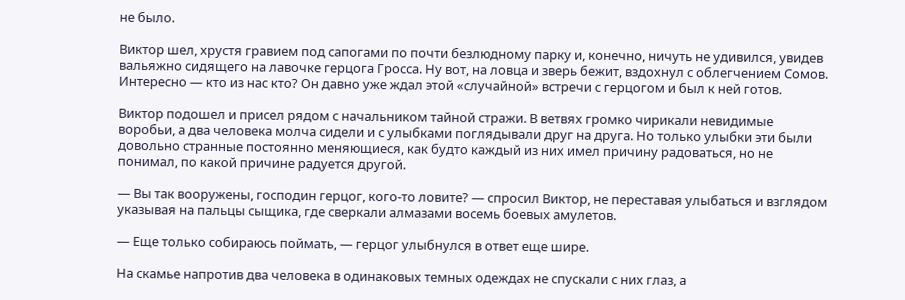не было.

Виктор шел, хрустя гравием под сапогами по почти безлюдному парку и, конечно, ничуть не удивился, увидев вальяжно сидящего на лавочке герцога Гросса. Ну вот, на ловца и зверь бежит, вздохнул с облегчением Сомов. Интересно — кто из нас кто? Он давно уже ждал этой «случайной» встречи с герцогом и был к ней готов.

Виктор подошел и присел рядом с начальником тайной стражи. В ветвях громко чирикали невидимые воробьи, а два человека молча сидели и с улыбками поглядывали друг на друга. Но только улыбки эти были довольно странные постоянно меняющиеся, как будто каждый из них имел причину радоваться, но не понимал, по какой причине радуется другой.

— Вы так вооружены, господин герцог, кого-то ловите? — спросил Виктор, не переставая улыбаться и взглядом указывая на пальцы сыщика, где сверкали алмазами восемь боевых амулетов.

— Еще только собираюсь поймать, — герцог улыбнулся в ответ еще шире.

На скамье напротив два человека в одинаковых темных одеждах не спускали с них глаз, а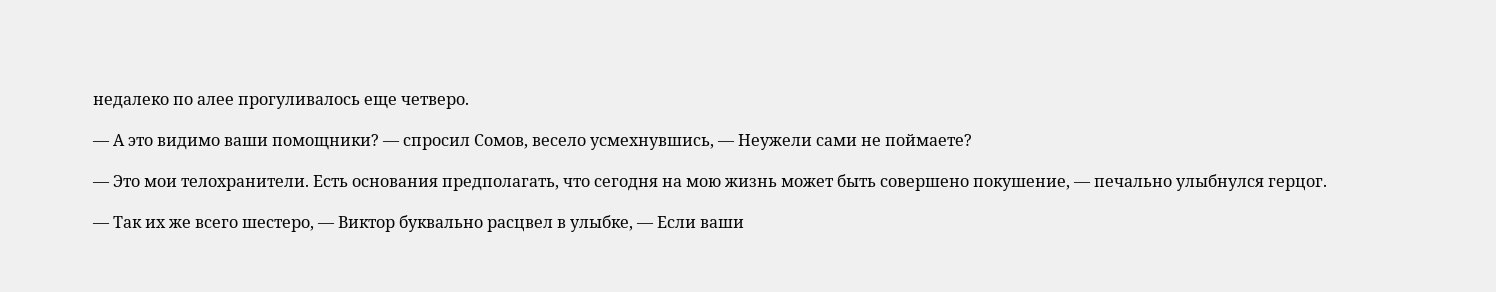недалеко по алее прогуливалось еще четверо.

— А это видимо ваши помощники? — спросил Сомов, весело усмехнувшись, — Неужели сами не поймаете?

— Это мои телохранители. Есть основания предполагать, что сегодня на мою жизнь может быть совершено покушение, — печально улыбнулся герцог.

— Так их же всего шестеро, — Виктор буквально расцвел в улыбке, — Если ваши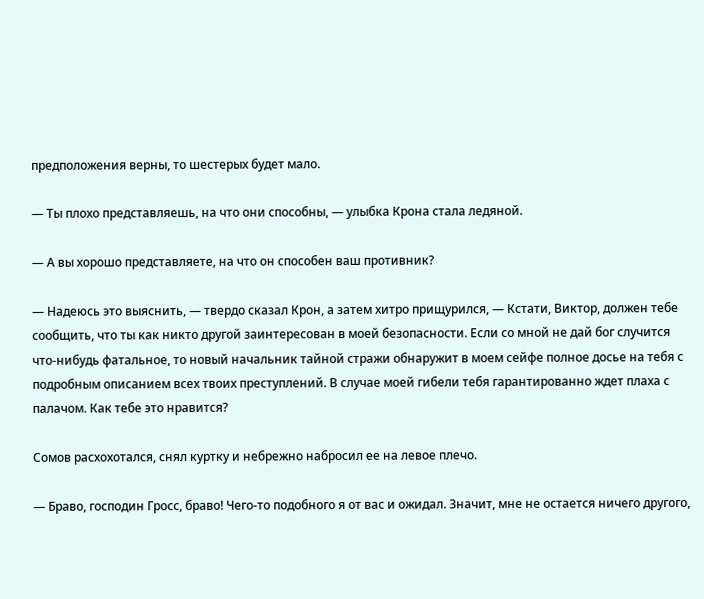предположения верны, то шестерых будет мало.

— Ты плохо представляешь, на что они способны, — улыбка Крона стала ледяной.

— А вы хорошо представляете, на что он способен ваш противник?

— Надеюсь это выяснить, — твердо сказал Крон, а затем хитро прищурился, — Кстати, Виктор, должен тебе сообщить, что ты как никто другой заинтересован в моей безопасности. Если со мной не дай бог случится что-нибудь фатальное, то новый начальник тайной стражи обнаружит в моем сейфе полное досье на тебя с подробным описанием всех твоих преступлений. В случае моей гибели тебя гарантированно ждет плаха с палачом. Как тебе это нравится?

Сомов расхохотался, снял куртку и небрежно набросил ее на левое плечо.

— Браво, господин Гросс, браво! Чего-то подобного я от вас и ожидал. Значит, мне не остается ничего другого,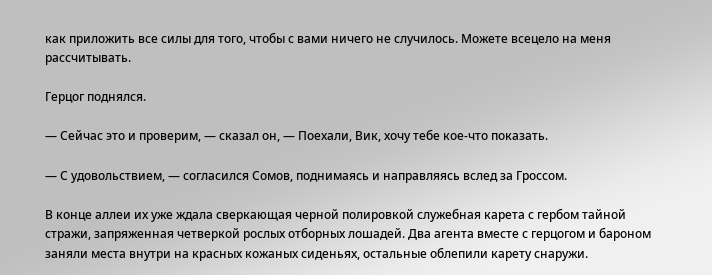как приложить все силы для того, чтобы с вами ничего не случилось. Можете всецело на меня рассчитывать.

Герцог поднялся.

— Сейчас это и проверим, — сказал он, — Поехали, Вик, хочу тебе кое-что показать.

— С удовольствием, — согласился Сомов, поднимаясь и направляясь вслед за Гроссом.

В конце аллеи их уже ждала сверкающая черной полировкой служебная карета с гербом тайной стражи, запряженная четверкой рослых отборных лошадей. Два агента вместе с герцогом и бароном заняли места внутри на красных кожаных сиденьях, остальные облепили карету снаружи.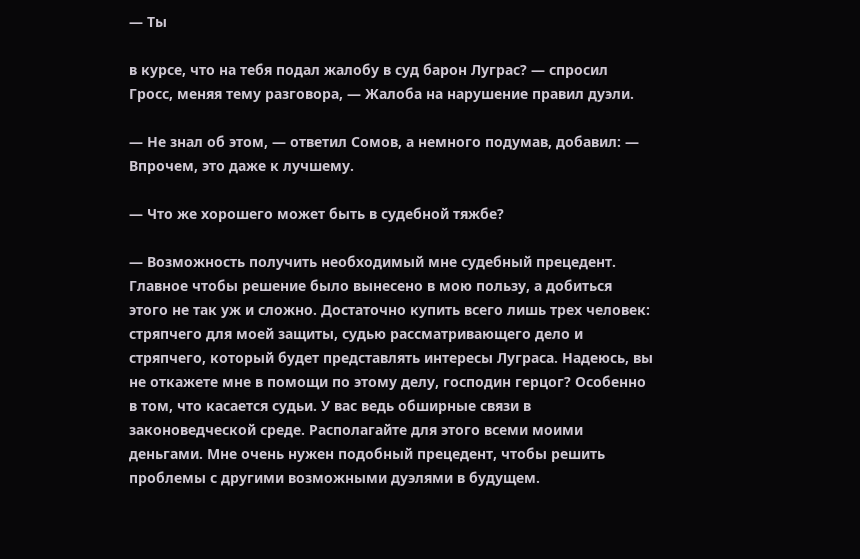— Ты

в курсе, что на тебя подал жалобу в суд барон Луграс? — спросил Гросс, меняя тему разговора, — Жалоба на нарушение правил дуэли.

— Не знал об этом, — ответил Сомов, а немного подумав, добавил: — Впрочем, это даже к лучшему.

— Что же хорошего может быть в судебной тяжбе?

— Возможность получить необходимый мне судебный прецедент. Главное чтобы решение было вынесено в мою пользу, а добиться этого не так уж и сложно. Достаточно купить всего лишь трех человек: стряпчего для моей защиты, судью рассматривающего дело и стряпчего, который будет представлять интересы Луграса. Надеюсь, вы не откажете мне в помощи по этому делу, господин герцог? Особенно в том, что касается судьи. У вас ведь обширные связи в законоведческой среде. Располагайте для этого всеми моими деньгами. Мне очень нужен подобный прецедент, чтобы решить проблемы с другими возможными дуэлями в будущем.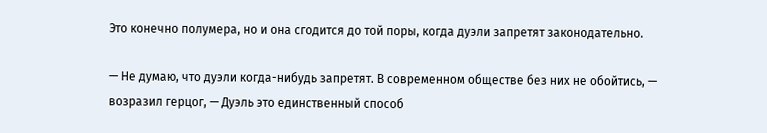Это конечно полумера, но и она сгодится до той поры, когда дуэли запретят законодательно.

— Не думаю, что дуэли когда-нибудь запретят. В современном обществе без них не обойтись, — возразил герцог, — Дуэль это единственный способ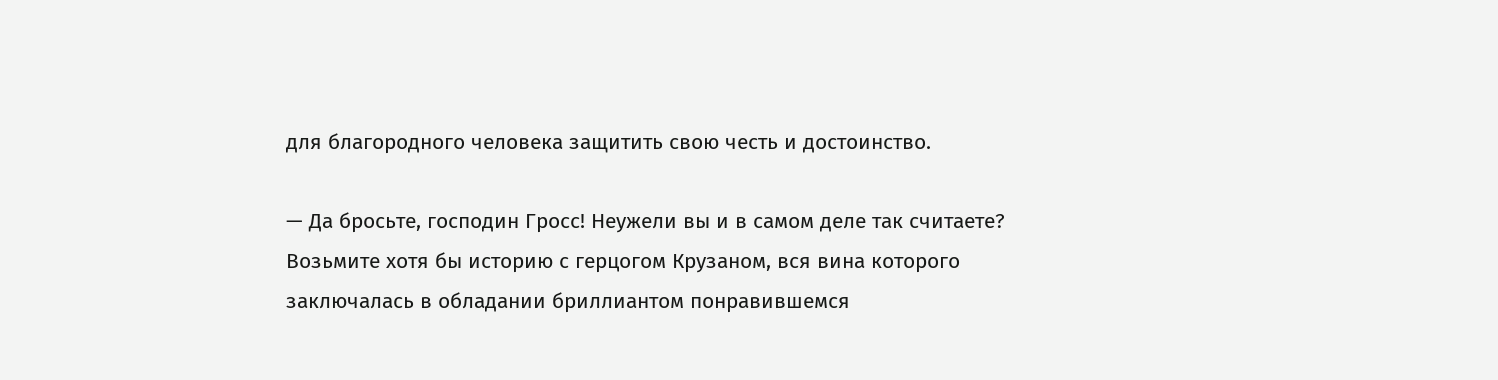для благородного человека защитить свою честь и достоинство.

— Да бросьте, господин Гросс! Неужели вы и в самом деле так считаете? Возьмите хотя бы историю с герцогом Крузаном, вся вина которого заключалась в обладании бриллиантом понравившемся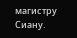магистру Сиану.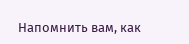Напомнить вам, как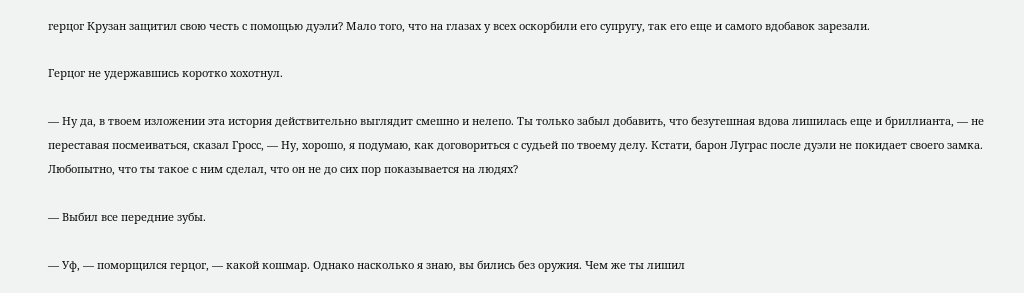герцог Крузан защитил свою честь с помощью дуэли? Мало того, что на глазах у всех оскорбили его супругу, так его еще и самого вдобавок зарезали.

Герцог не удержавшись коротко хохотнул.

— Ну да, в твоем изложении эта история действительно выглядит смешно и нелепо. Ты только забыл добавить, что безутешная вдова лишилась еще и бриллианта, — не переставая посмеиваться, сказал Гросс, — Ну, хорошо, я подумаю, как договориться с судьей по твоему делу. Кстати, барон Луграс после дуэли не покидает своего замка. Любопытно, что ты такое с ним сделал, что он не до сих пор показывается на людях?

— Выбил все передние зубы.

— Уф, — поморщился герцог, — какой кошмар. Однако насколько я знаю, вы бились без оружия. Чем же ты лишил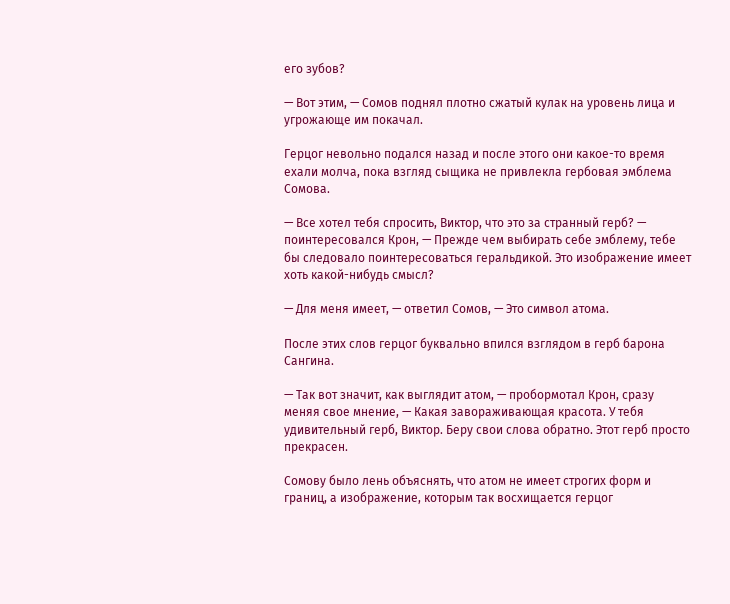его зубов?

— Вот этим, — Сомов поднял плотно сжатый кулак на уровень лица и угрожающе им покачал.

Герцог невольно подался назад и после этого они какое-то время ехали молча, пока взгляд сыщика не привлекла гербовая эмблема Сомова.

— Все хотел тебя спросить, Виктор, что это за странный герб? — поинтересовался Крон, — Прежде чем выбирать себе эмблему, тебе бы следовало поинтересоваться геральдикой. Это изображение имеет хоть какой-нибудь смысл?

— Для меня имеет, — ответил Сомов, — Это символ атома.

После этих слов герцог буквально впился взглядом в герб барона Сангина.

— Так вот значит, как выглядит атом, — пробормотал Крон, сразу меняя свое мнение, — Какая завораживающая красота. У тебя удивительный герб, Виктор. Беру свои слова обратно. Этот герб просто прекрасен.

Сомову было лень объяснять, что атом не имеет строгих форм и границ, а изображение, которым так восхищается герцог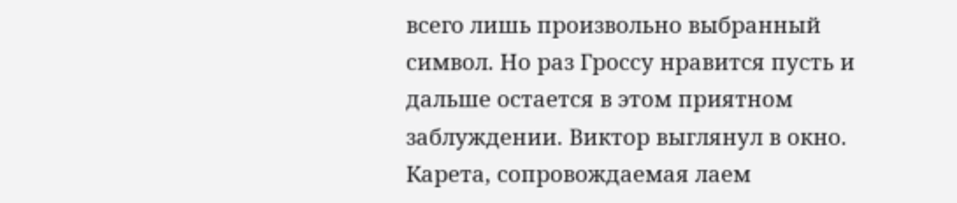всего лишь произвольно выбранный символ. Но раз Гроссу нравится пусть и дальше остается в этом приятном заблуждении. Виктор выглянул в окно. Карета, сопровождаемая лаем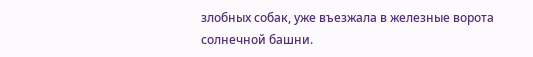злобных собак, уже въезжала в железные ворота солнечной башни.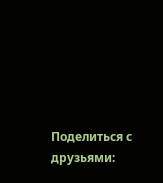Поделиться с друзьями: